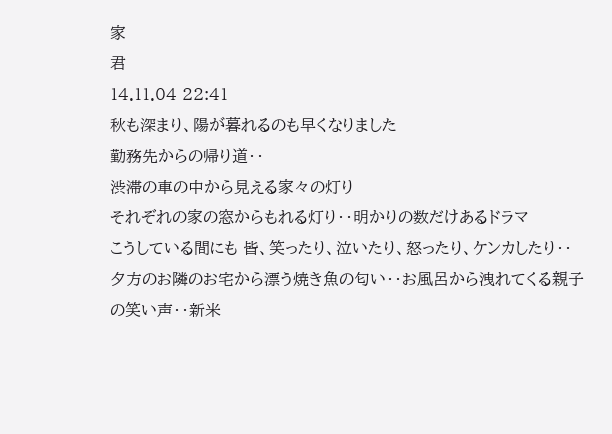家
君
14.11.04 22:41
秋も深まり、陽が暮れるのも早くなりました
勤務先からの帰り道‥
渋滞の車の中から見える家々の灯り
それぞれの家の窓からもれる灯り‥明かりの数だけあるドラマ
こうしている間にも 皆、笑ったり、泣いたり、怒ったり、ケンカしたり‥
夕方のお隣のお宅から漂う焼き魚の匂い‥お風呂から洩れてくる親子の笑い声‥新米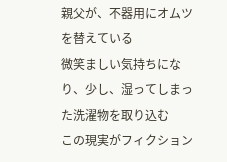親父が、不器用にオムツを替えている
微笑ましい気持ちになり、少し、湿ってしまった洗濯物を取り込む
この現実がフィクション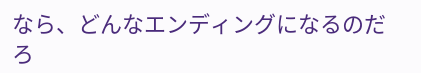なら、どんなエンディングになるのだろ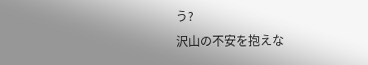う?
沢山の不安を抱えな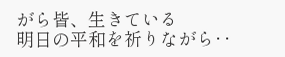がら皆、生きている
明日の平和を祈りながら‥